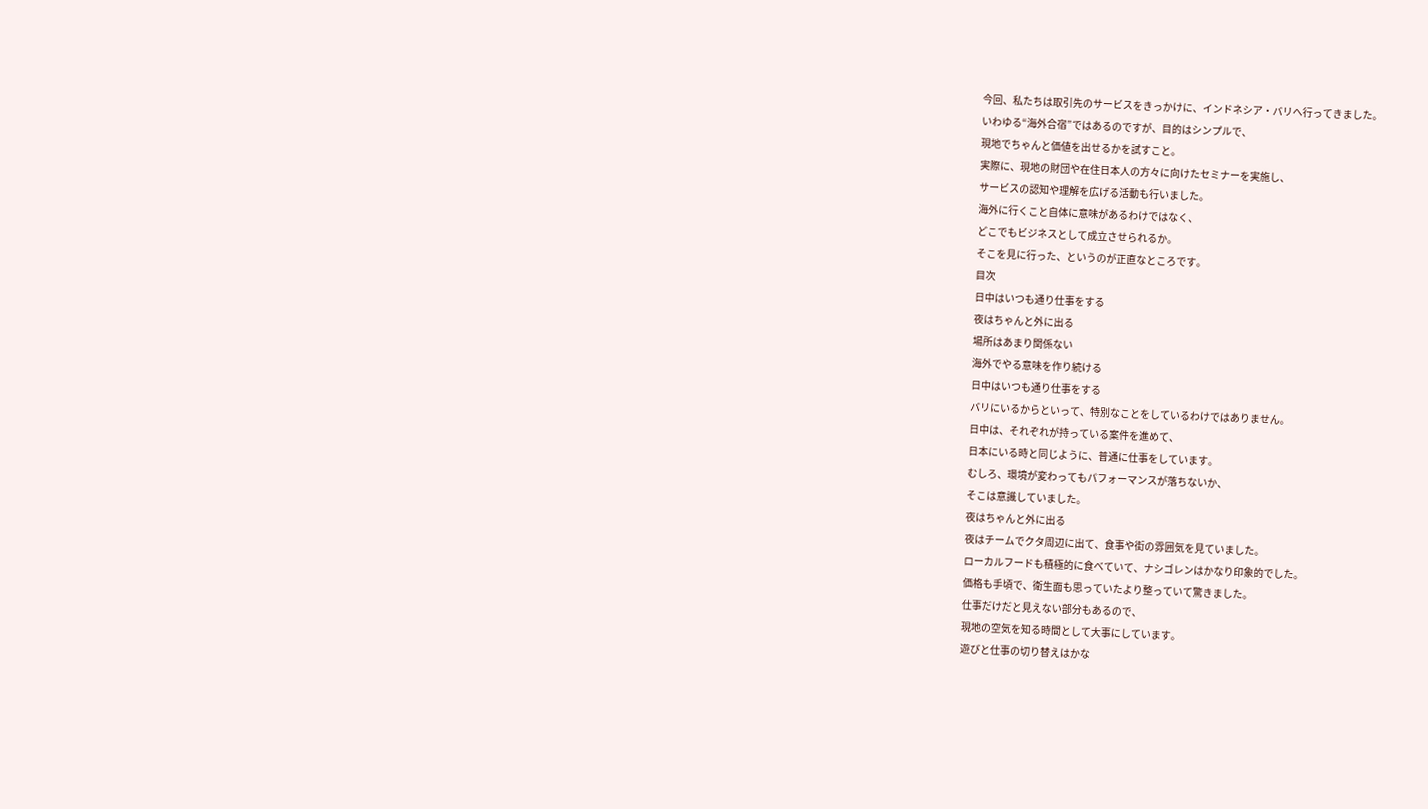今回、私たちは取引先のサービスをきっかけに、インドネシア・バリへ行ってきました。
いわゆる“海外合宿”ではあるのですが、目的はシンプルで、
現地でちゃんと価値を出せるかを試すこと。
実際に、現地の財団や在住日本人の方々に向けたセミナーを実施し、
サービスの認知や理解を広げる活動も行いました。
海外に行くこと自体に意味があるわけではなく、
どこでもビジネスとして成立させられるか。
そこを見に行った、というのが正直なところです。
目次
日中はいつも通り仕事をする
夜はちゃんと外に出る
場所はあまり関係ない
海外でやる意味を作り続ける
日中はいつも通り仕事をする
バリにいるからといって、特別なことをしているわけではありません。
日中は、それぞれが持っている案件を進めて、
日本にいる時と同じように、普通に仕事をしています。
むしろ、環境が変わってもパフォーマンスが落ちないか、
そこは意識していました。
夜はちゃんと外に出る
夜はチームでクタ周辺に出て、食事や街の雰囲気を見ていました。
ローカルフードも積極的に食べていて、ナシゴレンはかなり印象的でした。
価格も手頃で、衛生面も思っていたより整っていて驚きました。
仕事だけだと見えない部分もあるので、
現地の空気を知る時間として大事にしています。
遊びと仕事の切り替えはかな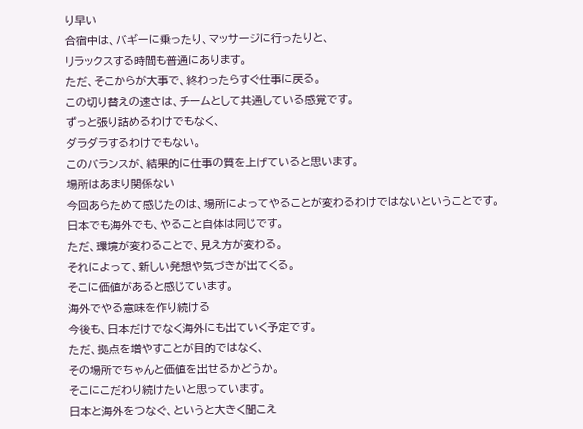り早い
合宿中は、バギーに乗ったり、マッサージに行ったりと、
リラックスする時間も普通にあります。
ただ、そこからが大事で、終わったらすぐ仕事に戻る。
この切り替えの速さは、チームとして共通している感覚です。
ずっと張り詰めるわけでもなく、
ダラダラするわけでもない。
このバランスが、結果的に仕事の質を上げていると思います。
場所はあまり関係ない
今回あらためて感じたのは、場所によってやることが変わるわけではないということです。
日本でも海外でも、やること自体は同じです。
ただ、環境が変わることで、見え方が変わる。
それによって、新しい発想や気づきが出てくる。
そこに価値があると感じています。
海外でやる意味を作り続ける
今後も、日本だけでなく海外にも出ていく予定です。
ただ、拠点を増やすことが目的ではなく、
その場所でちゃんと価値を出せるかどうか。
そこにこだわり続けたいと思っています。
日本と海外をつなぐ、というと大きく聞こえ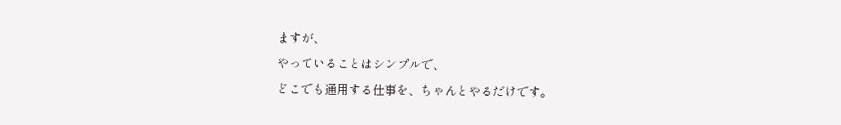ますが、
やっていることはシンプルで、
どこでも通用する仕事を、ちゃんとやるだけです。